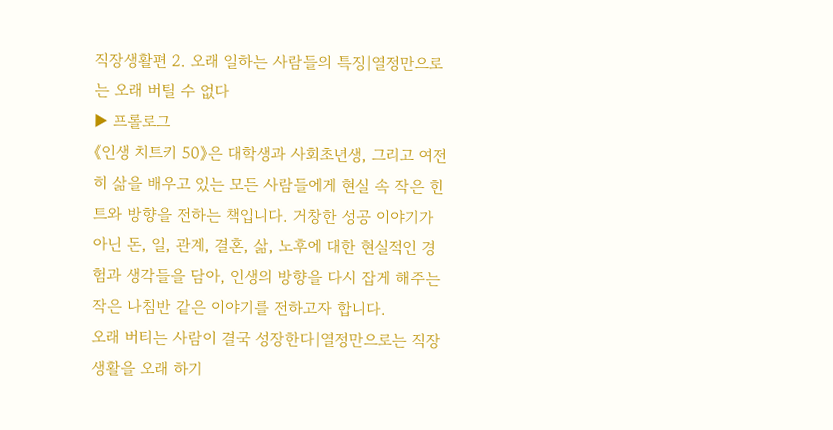직장생활편 2. 오래 일하는 사람들의 특징|열정만으로는 오래 버틸 수 없다
▶ 프롤로그
《인생 치트키 50》은 대학생과 사회초년생, 그리고 여전히 삶을 배우고 있는 모든 사람들에게 현실 속 작은 힌트와 방향을 전하는 책입니다. 거창한 성공 이야기가 아닌 돈, 일, 관계, 결혼, 삶, 노후에 대한 현실적인 경험과 생각들을 담아, 인생의 방향을 다시 잡게 해주는 작은 나침반 같은 이야기를 전하고자 합니다.
오래 버티는 사람이 결국 성장한다|열정만으로는 직장생활을 오래 하기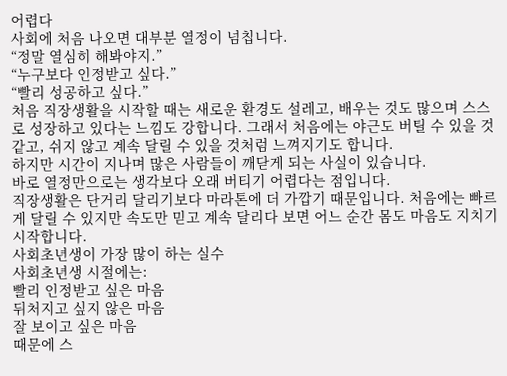어렵다
사회에 처음 나오면 대부분 열정이 넘칩니다.
“정말 열심히 해봐야지.”
“누구보다 인정받고 싶다.”
“빨리 성공하고 싶다.”
처음 직장생활을 시작할 때는 새로운 환경도 설레고, 배우는 것도 많으며 스스로 성장하고 있다는 느낌도 강합니다. 그래서 처음에는 야근도 버틸 수 있을 것 같고, 쉬지 않고 계속 달릴 수 있을 것처럼 느껴지기도 합니다.
하지만 시간이 지나며 많은 사람들이 깨닫게 되는 사실이 있습니다.
바로 열정만으로는 생각보다 오래 버티기 어렵다는 점입니다.
직장생활은 단거리 달리기보다 마라톤에 더 가깝기 때문입니다. 처음에는 빠르게 달릴 수 있지만 속도만 믿고 계속 달리다 보면 어느 순간 몸도 마음도 지치기 시작합니다.
사회초년생이 가장 많이 하는 실수
사회초년생 시절에는:
빨리 인정받고 싶은 마음
뒤처지고 싶지 않은 마음
잘 보이고 싶은 마음
때문에 스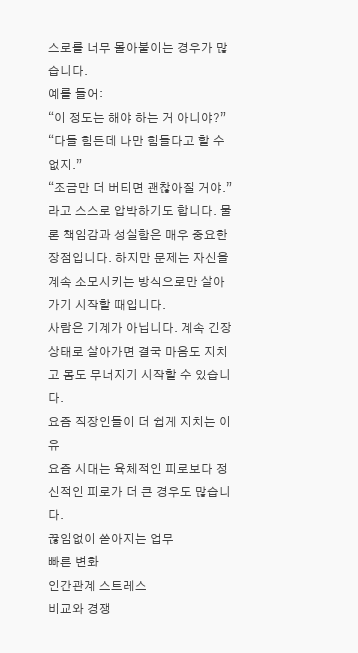스로를 너무 몰아붙이는 경우가 많습니다.
예를 들어:
“이 정도는 해야 하는 거 아니야?”
“다들 힘든데 나만 힘들다고 할 수 없지.”
“조금만 더 버티면 괜찮아질 거야.”
라고 스스로 압박하기도 합니다. 물론 책임감과 성실함은 매우 중요한 장점입니다. 하지만 문제는 자신을 계속 소모시키는 방식으로만 살아가기 시작할 때입니다.
사람은 기계가 아닙니다. 계속 긴장 상태로 살아가면 결국 마음도 지치고 몸도 무너지기 시작할 수 있습니다.
요즘 직장인들이 더 쉽게 지치는 이유
요즘 시대는 육체적인 피로보다 정신적인 피로가 더 큰 경우도 많습니다.
끊임없이 쏟아지는 업무
빠른 변화
인간관계 스트레스
비교와 경쟁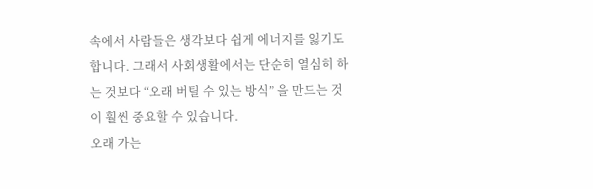속에서 사람들은 생각보다 쉽게 에너지를 잃기도 합니다. 그래서 사회생활에서는 단순히 열심히 하는 것보다 “오래 버틸 수 있는 방식” 을 만드는 것이 훨씬 중요할 수 있습니다.
오래 가는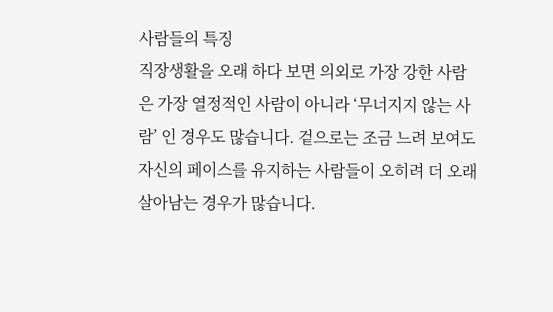사람들의 특징
직장생활을 오래 하다 보면 의외로 가장 강한 사람은 가장 열정적인 사람이 아니라 ‘무너지지 않는 사람’ 인 경우도 많습니다. 겉으로는 조금 느려 보여도 자신의 페이스를 유지하는 사람들이 오히려 더 오래 살아남는 경우가 많습니다.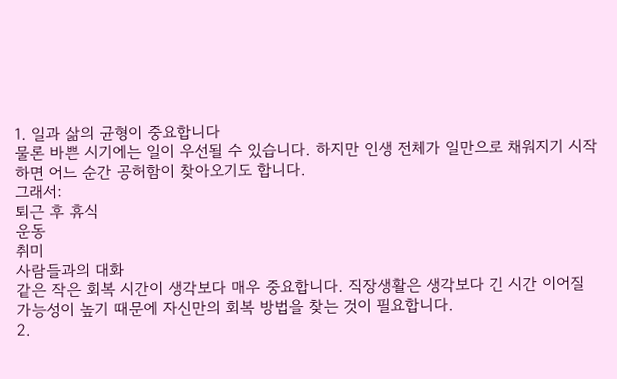1. 일과 삶의 균형이 중요합니다
물론 바쁜 시기에는 일이 우선될 수 있습니다. 하지만 인생 전체가 일만으로 채워지기 시작하면 어느 순간 공허함이 찾아오기도 합니다.
그래서:
퇴근 후 휴식
운동
취미
사람들과의 대화
같은 작은 회복 시간이 생각보다 매우 중요합니다. 직장생활은 생각보다 긴 시간 이어질 가능성이 높기 때문에 자신만의 회복 방법을 찾는 것이 필요합니다.
2.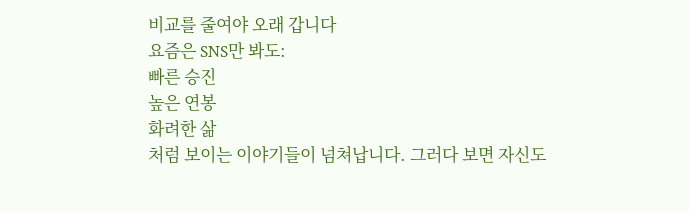비교를 줄여야 오래 갑니다
요즘은 SNS만 봐도:
빠른 승진
높은 연봉
화려한 삶
처럼 보이는 이야기들이 넘쳐납니다. 그러다 보면 자신도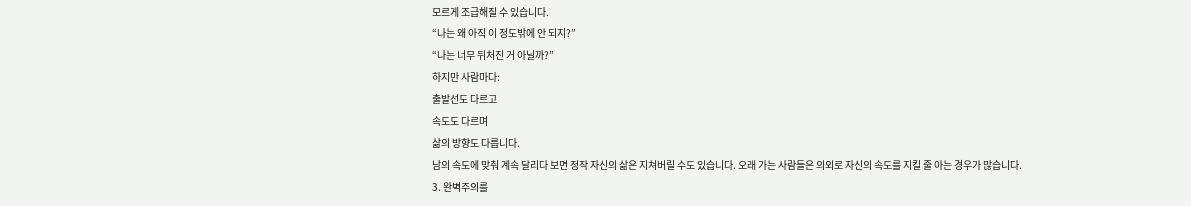모르게 조급해질 수 있습니다.
“나는 왜 아직 이 정도밖에 안 되지?”
“나는 너무 뒤처진 거 아닐까?”
하지만 사람마다:
출발선도 다르고
속도도 다르며
삶의 방향도 다릅니다.
남의 속도에 맞춰 계속 달리다 보면 정작 자신의 삶은 지쳐버릴 수도 있습니다. 오래 가는 사람들은 의외로 자신의 속도를 지킬 줄 아는 경우가 많습니다.
3. 완벽주의를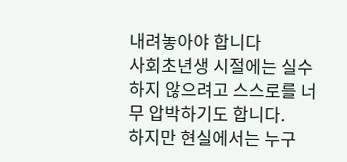내려놓아야 합니다
사회초년생 시절에는 실수하지 않으려고 스스로를 너무 압박하기도 합니다.
하지만 현실에서는 누구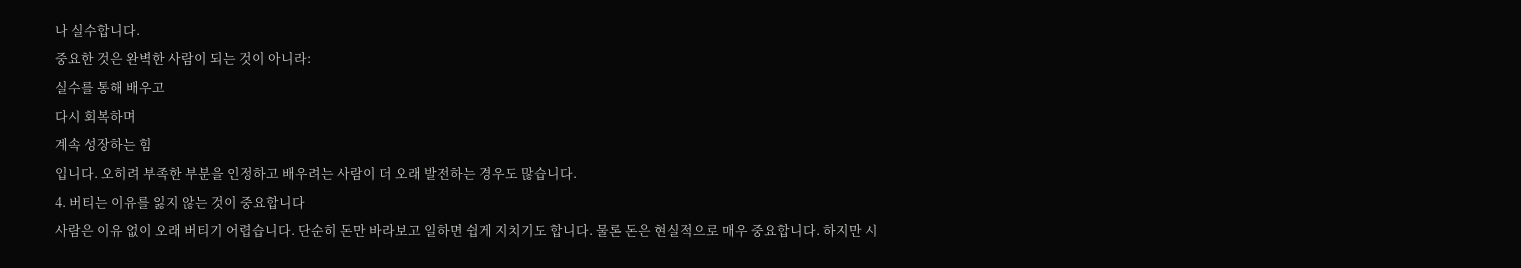나 실수합니다.
중요한 것은 완벽한 사람이 되는 것이 아니라:
실수를 통해 배우고
다시 회복하며
계속 성장하는 힘
입니다. 오히려 부족한 부분을 인정하고 배우려는 사람이 더 오래 발전하는 경우도 많습니다.
4. 버티는 이유를 잃지 않는 것이 중요합니다
사람은 이유 없이 오래 버티기 어렵습니다. 단순히 돈만 바라보고 일하면 쉽게 지치기도 합니다. 물론 돈은 현실적으로 매우 중요합니다. 하지만 시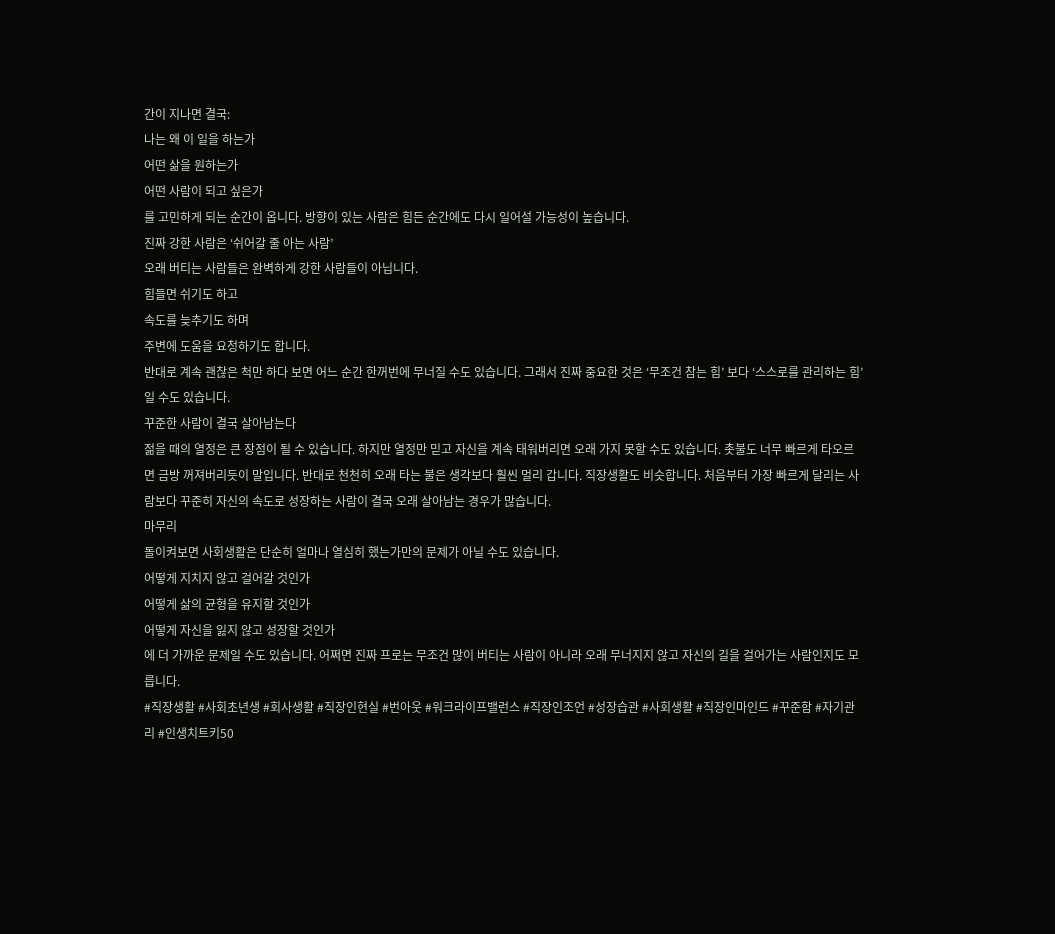간이 지나면 결국:
나는 왜 이 일을 하는가
어떤 삶을 원하는가
어떤 사람이 되고 싶은가
를 고민하게 되는 순간이 옵니다. 방향이 있는 사람은 힘든 순간에도 다시 일어설 가능성이 높습니다.
진짜 강한 사람은 ‘쉬어갈 줄 아는 사람’
오래 버티는 사람들은 완벽하게 강한 사람들이 아닙니다.
힘들면 쉬기도 하고
속도를 늦추기도 하며
주변에 도움을 요청하기도 합니다.
반대로 계속 괜찮은 척만 하다 보면 어느 순간 한꺼번에 무너질 수도 있습니다. 그래서 진짜 중요한 것은 ‘무조건 참는 힘’ 보다 ‘스스로를 관리하는 힘’ 일 수도 있습니다.
꾸준한 사람이 결국 살아남는다
젊을 때의 열정은 큰 장점이 될 수 있습니다. 하지만 열정만 믿고 자신을 계속 태워버리면 오래 가지 못할 수도 있습니다. 촛불도 너무 빠르게 타오르면 금방 꺼져버리듯이 말입니다. 반대로 천천히 오래 타는 불은 생각보다 훨씬 멀리 갑니다. 직장생활도 비슷합니다. 처음부터 가장 빠르게 달리는 사람보다 꾸준히 자신의 속도로 성장하는 사람이 결국 오래 살아남는 경우가 많습니다.
마무리
돌이켜보면 사회생활은 단순히 얼마나 열심히 했는가만의 문제가 아닐 수도 있습니다.
어떻게 지치지 않고 걸어갈 것인가
어떻게 삶의 균형을 유지할 것인가
어떻게 자신을 잃지 않고 성장할 것인가
에 더 가까운 문제일 수도 있습니다. 어쩌면 진짜 프로는 무조건 많이 버티는 사람이 아니라 오래 무너지지 않고 자신의 길을 걸어가는 사람인지도 모릅니다.
#직장생활 #사회초년생 #회사생활 #직장인현실 #번아웃 #워크라이프밸런스 #직장인조언 #성장습관 #사회생활 #직장인마인드 #꾸준함 #자기관리 #인생치트키50